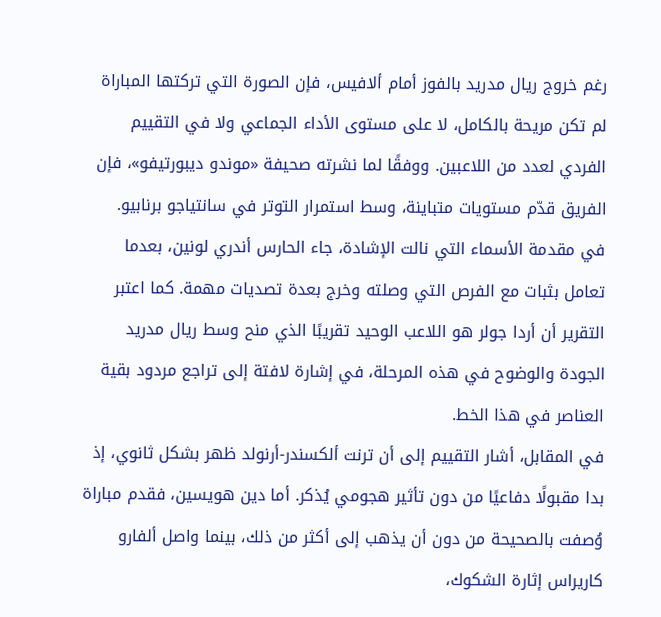رغم خروج ريال مدريد بالفوز أمام ألافيس، فإن الصورة التي تركتها المباراة لم تكن مريحة بالكامل، لا على مستوى الأداء الجماعي ولا في التقييم الفردي لعدد من اللاعبين. ووفقًا لما نشرته صحيفة «موندو ديبورتيفو»، فإن الفريق قدّم مستويات متباينة، وسط استمرار التوتر في سانتياجو برنابيو.
في مقدمة الأسماء التي نالت الإشادة، جاء الحارس أندري لونين، بعدما تعامل بثبات مع الفرص التي وصلته وخرج بعدة تصديات مهمة. كما اعتبر التقرير أن أردا جولر هو اللاعب الوحيد تقريبًا الذي منح وسط ريال مدريد الجودة والوضوح في هذه المرحلة، في إشارة لافتة إلى تراجع مردود بقية العناصر في هذا الخط.
في المقابل، أشار التقييم إلى أن ترنت ألكسندر-أرنولد ظهر بشكل ثانوي، إذ بدا مقبولًا دفاعيًا من دون تأثير هجومي يُذكر. أما دين هويسين، فقدم مباراة وُصفت بالصحيحة من دون أن يذهب إلى أكثر من ذلك، بينما واصل ألفارو كاريراس إثارة الشكوك،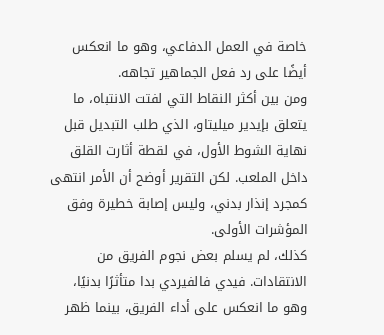خاصة في العمل الدفاعي، وهو ما انعكس أيضًا على رد فعل الجماهير تجاهه.
ومن بين أكثر النقاط التي لفتت الانتباه، ما يتعلق بإيدير ميليتاو، الذي طلب التبديل قبل نهاية الشوط الأول، في لقطة أثارت القلق داخل الملعب. لكن التقرير أوضح أن الأمر انتهى كمجرد إنذار بدني، وليس إصابة خطيرة وفق المؤشرات الأولى.
كذلك، لم يسلم بعض نجوم الفريق من الانتقادات. فيدي فالفيردي بدا متأثرًا بدنيًا، وهو ما انعكس على أداء الفريق، بينما ظهر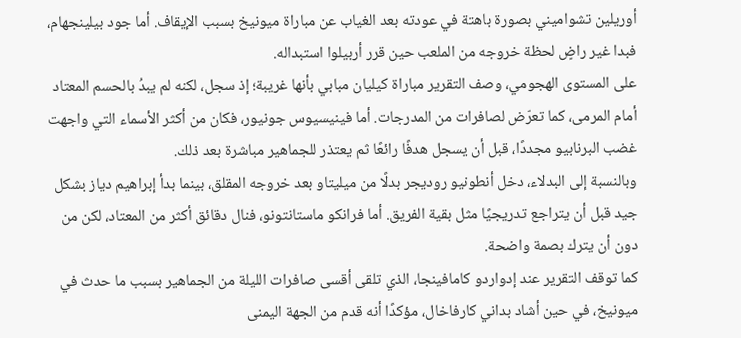أوريلين تشواميني بصورة باهتة في عودته بعد الغياب عن مباراة ميونيخ بسبب الإيقاف. أما جود بيلينجهام، فبدا غير راضٍ لحظة خروجه من الملعب حين قرر أربيلوا استبداله.
على المستوى الهجومي، وصف التقرير مباراة كيليان مبابي بأنها غريبة؛ إذ سجل، لكنه لم يبدُ بالحسم المعتاد أمام المرمى، كما تعرّض لصافرات من المدرجات. أما فينيسيوس جونيور، فكان من أكثر الأسماء التي واجهت غضب البرنابيو مجددًا، قبل أن يسجل هدفًا رائعًا ثم يعتذر للجماهير مباشرة بعد ذلك.
وبالنسبة إلى البدلاء، دخل أنطونيو روديجر بدلًا من ميليتاو بعد خروجه المقلق، بينما بدأ إبراهيم دياز بشكل جيد قبل أن يتراجع تدريجيًا مثل بقية الفريق. أما فرانكو ماستانتونو، فنال دقائق أكثر من المعتاد، لكن من دون أن يترك بصمة واضحة.
كما توقف التقرير عند إدواردو كامافينجا، الذي تلقى أقسى صافرات الليلة من الجماهير بسبب ما حدث في ميونيخ، في حين أشاد بداني كارفاخال، مؤكدًا أنه قدم من الجهة اليمنى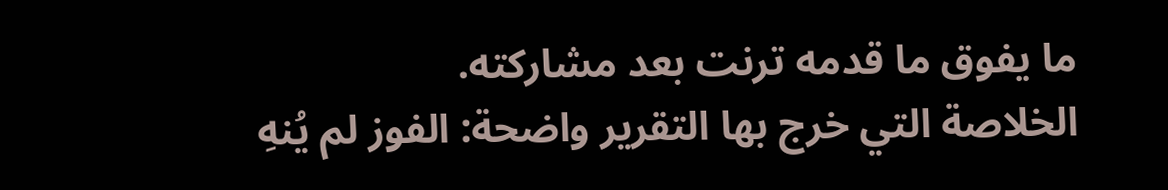ما يفوق ما قدمه ترنت بعد مشاركته.
الخلاصة التي خرج بها التقرير واضحة: الفوز لم يُنهِ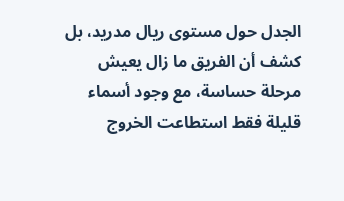الجدل حول مستوى ريال مدريد، بل كشف أن الفريق ما زال يعيش مرحلة حساسة، مع وجود أسماء قليلة فقط استطاعت الخروج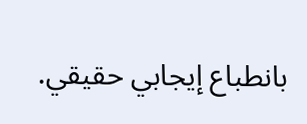بانطباع إيجابي حقيقي.